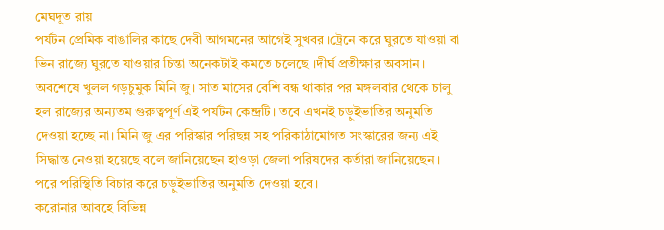মেঘদূত রায়
পর্যটন প্রেমিক বাঙালির কাছে দেবী আগমনের আগেই সুখবর ।ট্রেনে করে ঘুরতে যাওয়া বা ভিন রাজ্যে ঘুরতে যাওয়ার চিন্তা অনেকটাই কমতে চলেছে ।দীর্ঘ প্রতীক্ষার অবসান। অবশেষে খুলল গড়চুমুক মিনি জু। সাত মাসের বেশি বন্ধ থাকার পর মঙ্গলবার থেকে চালু হল রাজ্যের অন্যতম গুরুত্বপূর্ণ এই পর্যটন কেন্দ্রটি। তবে এখনই চড়ুইভাতির অনুমতি দেওয়া হচ্ছে না। মিনি জু এর পরিস্কার পরিছন্ন সহ পরিকাঠামোগত সংস্কারের জন্য এই সিদ্ধান্ত নেওয়া হয়েছে বলে জানিয়েছেন হাওড়া জেলা পরিষদের কর্তারা জানিয়েছেন। পরে পরিস্থিতি বিচার করে চড়ুইভাতির অনুমতি দেওয়া হবে।
করোনার আবহে বিভিন্ন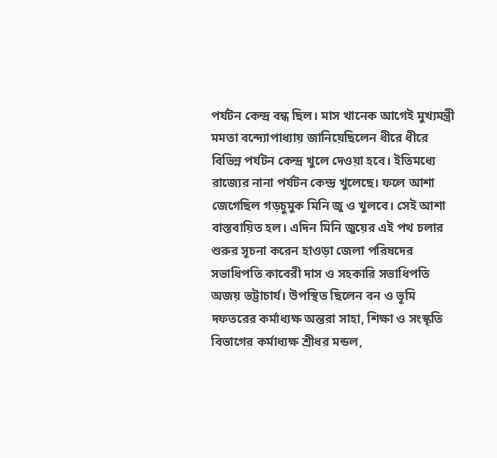পর্যটন কেন্দ্র বন্ধ ছিল। মাস খানেক আগেই মুখ্যমন্ত্রী মমতা বন্দ্যোপাধ্যায় জানিয়েছিলেন ধীরে ধীরে বিভিন্ন পর্যটন কেন্দ্র খুলে দেওয়া হবে। ইতিমধ্যে রাজ্যের নানা পর্যটন কেন্দ্র খুলেছে। ফলে আশা জেগেছিল গড়চুমুক মিনি জু ও খুলবে। সেই আশা বাস্তবায়িত হল। এদিন মিনি জুয়ের এই পথ চলার শুরুর সূচনা করেন হাওড়া জেলা পরিষদের সভাধিপতি কাবেরী দাস ও সহকারি সভাধিপতি অজয় ভট্টাচার্য। উপস্থিত ছিলেন বন ও ভূমি দফতরের কর্মাধ্যক্ষ অন্তরা সাহা, শিক্ষা ও সংস্কৃতি বিভাগের কর্মাধ্যক্ষ শ্রীধর মন্ডল,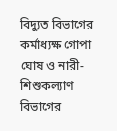বিদ্যুত বিভাগের কর্মাধ্যক্ষ গোপা ঘোষ ও নারী-শিশুকল্যাণ বিভাগের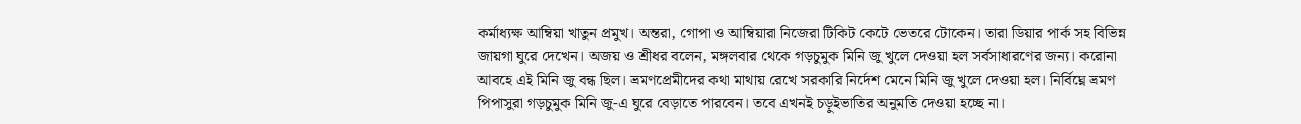কর্মাধ্যক্ষ আম্বিয়া খাতুন প্রমুখ। অন্তরা, গোপা ও আম্বিয়ারা নিজেরা টিকিট কেটে ভেতরে টোকেন। তারা ডিয়ার পার্ক সহ বিভিন্ন জায়গা ঘুরে দেখেন। অজয় ও শ্রীধর বলেন, মঙ্গলবার থেকে গড়চুমুক মিনি জু খুলে দেওয়া হল সর্বসাধারণের জন্য। করোনা আবহে এই মিনি জু বন্ধ ছিল। ভ্রমণপ্রেমীদের কথা মাথায় রেখে সরকারি নির্দেশ মেনে মিনি জু খুলে দেওয়া হল। নির্বিঘ্নে ভ্রমণ পিপাসুরা গড়চুমুক মিনি জু-এ ঘুরে বেড়াতে পারবেন। তবে এখনই চড়ুইভাতির অনুমতি দেওয়া হচ্ছে না।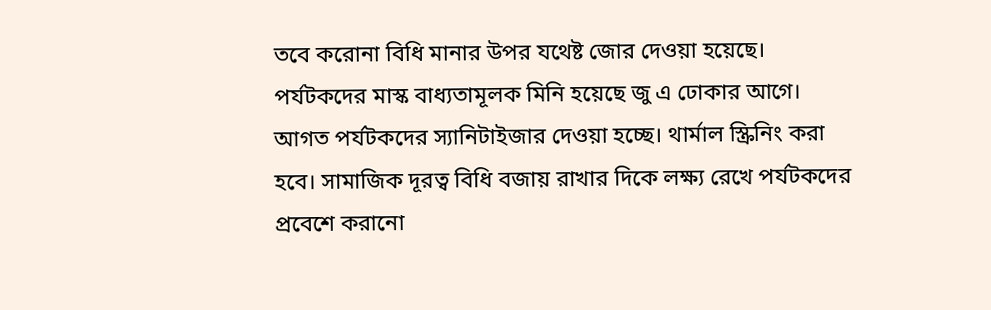তবে করোনা বিধি মানার উপর যথেষ্ট জোর দেওয়া হয়েছে। পর্যটকদের মাস্ক বাধ্যতামূলক মিনি হয়েছে জু এ ঢোকার আগে। আগত পর্যটকদের স্যানিটাইজার দেওয়া হচ্ছে। থার্মাল স্ক্রিনিং করা হবে। সামাজিক দূরত্ব বিধি বজায় রাখার দিকে লক্ষ্য রেখে পর্যটকদের প্রবেশে করানো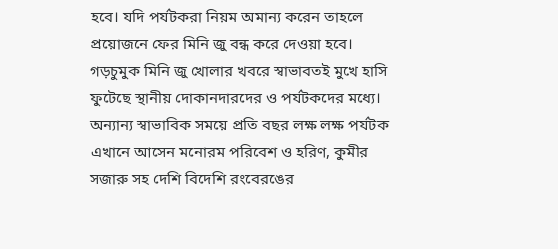হবে। যদি পর্যটকরা নিয়ম অমান্য করেন তাহলে প্রয়োজনে ফের মিনি জু বন্ধ করে দেওয়া হবে।
গড়চুমুক মিনি জু খোলার খবরে স্বাভাবতই মুখে হাসি ফুটেছে স্থানীয় দোকানদারদের ও পর্যটকদের মধ্যে। অন্যান্য স্বাভাবিক সময়ে প্রতি বছর লক্ষ লক্ষ পর্যটক এখানে আসেন মনোরম পরিবেশ ও হরিণ, কুমীর সজারু সহ দেশি বিদেশি রংবেরঙের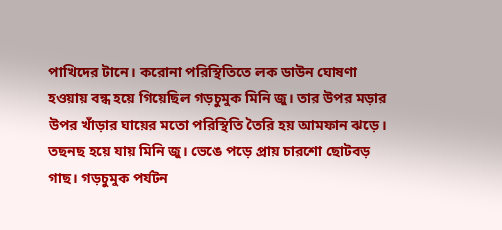পাখিদের টানে। করোনা পরিস্থিতিতে লক ডাউন ঘোষণা হওয়ায় বন্ধ হয়ে গিয়েছিল গড়চুমুক মিনি জু। তার উপর মড়ার উপর খাঁড়ার ঘায়ের মতো পরিস্থিতি তৈরি হয় আমফান ঝড়ে। তছনছ হয়ে যায় মিনি জু। ভেঙে পড়ে প্রায় চারশো ছোটবড় গাছ। গড়চুমুক পর্যটন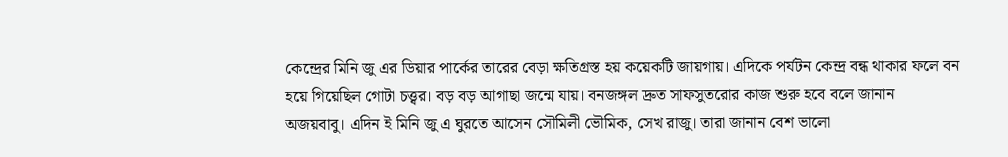কেন্দ্রের মিনি জু এর ডিয়ার পার্কের তারের বেড়া ক্ষতিগ্রস্ত হয় কয়েকটি জায়গায়। এদিকে পর্যটন কেন্দ্র বন্ধ থাকার ফলে বন হয়ে গিয়েছিল গোটা চত্ত্বর। বড় বড় আগাছা জন্মে যায়। বনজঙ্গল দ্রুত সাফসুতরোর কাজ শুরু হবে বলে জানান অজয়বাবু। এদিন ই মিনি জু এ ঘুরতে আসেন সৌমিলী ভৌমিক, সেখ রাজু। তারা জানান বেশ ভালো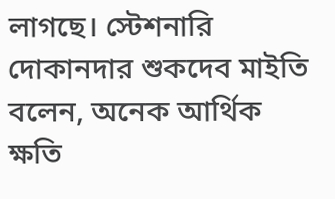লাগছে। স্টেশনারি দোকানদার শুকদেব মাইতি বলেন, অনেক আর্থিক ক্ষতি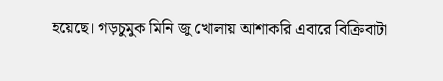হয়েছে। গড়চুমুক মিনি জু খোলায় আশাকরি এবারে বিক্রিবাটা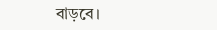বাড়বে।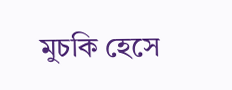মুচকি হেসে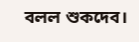বলল শুকদেব।